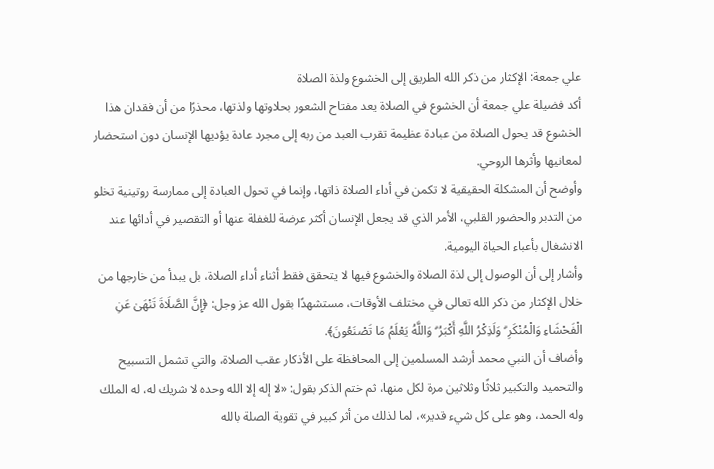علي جمعة: الإكثار من ذكر الله الطريق إلى الخشوع ولذة الصلاة
أكد فضيلة علي جمعة أن الخشوع في الصلاة يعد مفتاح الشعور بحلاوتها ولذتها، محذرًا من أن فقدان هذا الخشوع قد يحول الصلاة من عبادة عظيمة تقرب العبد من ربه إلى مجرد عادة يؤديها الإنسان دون استحضار لمعانيها وأثرها الروحي.
وأوضح أن المشكلة الحقيقية لا تكمن في أداء الصلاة ذاتها، وإنما في تحول العبادة إلى ممارسة روتينية تخلو من التدبر والحضور القلبي، الأمر الذي قد يجعل الإنسان أكثر عرضة للغفلة عنها أو التقصير في أدائها عند الانشغال بأعباء الحياة اليومية.
وأشار إلى أن الوصول إلى لذة الصلاة والخشوع فيها لا يتحقق فقط أثناء أداء الصلاة، بل يبدأ من خارجها من خلال الإكثار من ذكر الله تعالى في مختلف الأوقات، مستشهدًا بقول الله عز وجل: ﴿إِنَّ الصَّلَاةَ تَنْهَىٰ عَنِ الْفَحْشَاءِ وَالْمُنْكَرِ ۗ وَلَذِكْرُ اللَّهِ أَكْبَرُ ۗ وَاللَّهُ يَعْلَمُ مَا تَصْنَعُونَ﴾.
وأضاف أن النبي محمد أرشد المسلمين إلى المحافظة على الأذكار عقب الصلاة، والتي تشمل التسبيح والتحميد والتكبير ثلاثًا وثلاثين مرة لكل منها، ثم ختم الذكر بقول: «لا إله إلا الله وحده لا شريك له، له الملك وله الحمد، وهو على كل شيء قدير»، لما لذلك من أثر كبير في تقوية الصلة بالله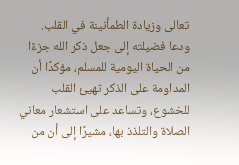تعالى وزيادة الطمأنينة في القلب.
ودعا فضيلته إلى جعل ذكر الله جزءًا من الحياة اليومية للمسلم، مؤكدًا أن المداومة على الذكر تهيئ القلب للخشوع، وتساعد على استشعار معاني الصلاة والتلذذ بها، مشيرًا إلى أن من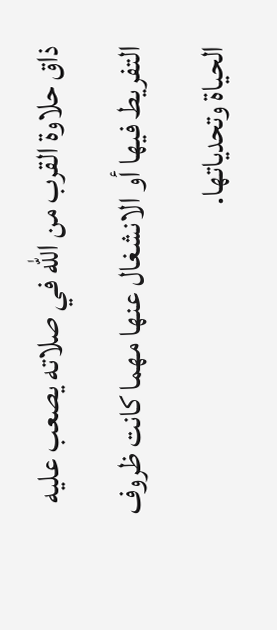ذاق حلاوة القرب من الله في صلاته يصعب عليه التفريط فيها أو الانشغال عنها مهما كانت ظروف الحياة وتحدياتها.